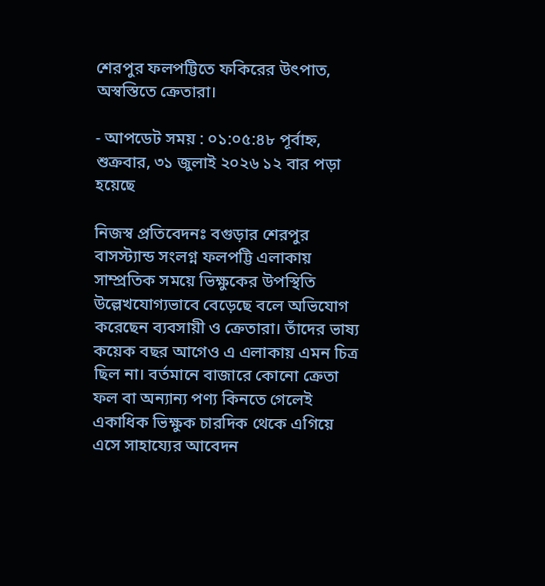শেরপুর ফলপট্টিতে ফকিরের উৎপাত, অস্বস্তিতে ক্রেতারা।

- আপডেট সময় : ০১:০৫:৪৮ পূর্বাহ্ন, শুক্রবার, ৩১ জুলাই ২০২৬ ১২ বার পড়া হয়েছে

নিজস্ব প্রতিবেদনঃ বগুড়ার শেরপুর বাসস্ট্যান্ড সংলগ্ন ফলপট্টি এলাকায় সাম্প্রতিক সময়ে ভিক্ষুকের উপস্থিতি উল্লেখযোগ্যভাবে বেড়েছে বলে অভিযোগ করেছেন ব্যবসায়ী ও ক্রেতারা। তাঁদের ভাষ্য কয়েক বছর আগেও এ এলাকায় এমন চিত্র ছিল না। বর্তমানে বাজারে কোনো ক্রেতা ফল বা অন্যান্য পণ্য কিনতে গেলেই একাধিক ভিক্ষুক চারদিক থেকে এগিয়ে এসে সাহায্যের আবেদন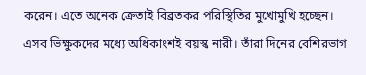করেন। এতে অনেক ক্রেতাই বিব্রতকর পরিস্থিতির মুখোমুখি হচ্ছেন।
এসব ভিক্ষুকদের মধ্যে অধিকাংশই বয়স্ক নারী। তাঁরা দিনের বেশিরভাগ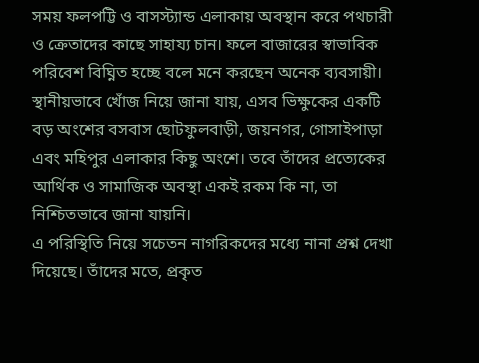সময় ফলপট্টি ও বাসস্ট্যান্ড এলাকায় অবস্থান করে পথচারী ও ক্রেতাদের কাছে সাহায্য চান। ফলে বাজারের স্বাভাবিক পরিবেশ বিঘ্নিত হচ্ছে বলে মনে করছেন অনেক ব্যবসায়ী।
স্থানীয়ভাবে খোঁজ নিয়ে জানা যায়, এসব ভিক্ষুকের একটি বড় অংশের বসবাস ছোটফুলবাড়ী, জয়নগর, গোসাইপাড়া এবং মহিপুর এলাকার কিছু অংশে। তবে তাঁদের প্রত্যেকের আর্থিক ও সামাজিক অবস্থা একই রকম কি না, তা নিশ্চিতভাবে জানা যায়নি।
এ পরিস্থিতি নিয়ে সচেতন নাগরিকদের মধ্যে নানা প্রশ্ন দেখা দিয়েছে। তাঁদের মতে, প্রকৃত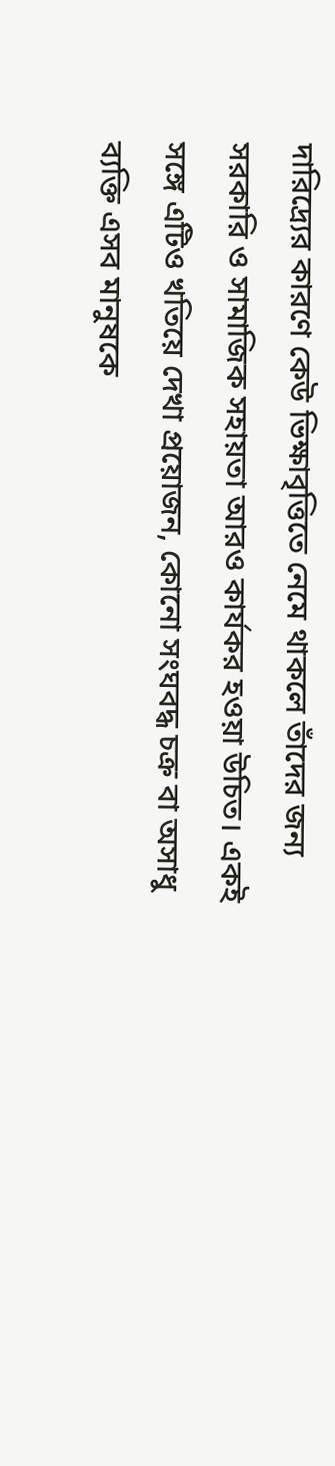দারিদ্র্যের কারণে কেউ ভিক্ষাবৃত্তিতে নেমে থাকলে তাঁদের জন্য সরকারি ও সামাজিক সহায়তা আরও কার্যকর হওয়া উচিত। একই সঙ্গে এটিও খতিয়ে দেখা প্রয়োজন, কোনো সংঘবদ্ধ চক্র বা অসাধু ব্যক্তি এসব মানুষকে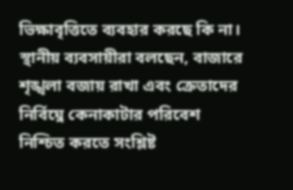ভিক্ষাবৃত্তিতে ব্যবহার করছে কি না।
স্থানীয় ব্যবসায়ীরা বলছেন, বাজারে শৃঙ্খলা বজায় রাখা এবং ক্রেতাদের নির্বিঘ্নে কেনাকাটার পরিবেশ নিশ্চিত করতে সংশ্লিষ্ট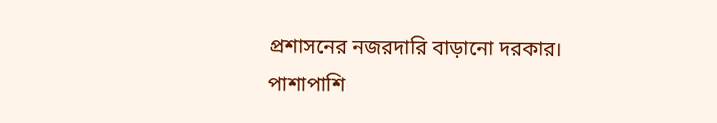প্রশাসনের নজরদারি বাড়ানো দরকার।
পাশাপাশি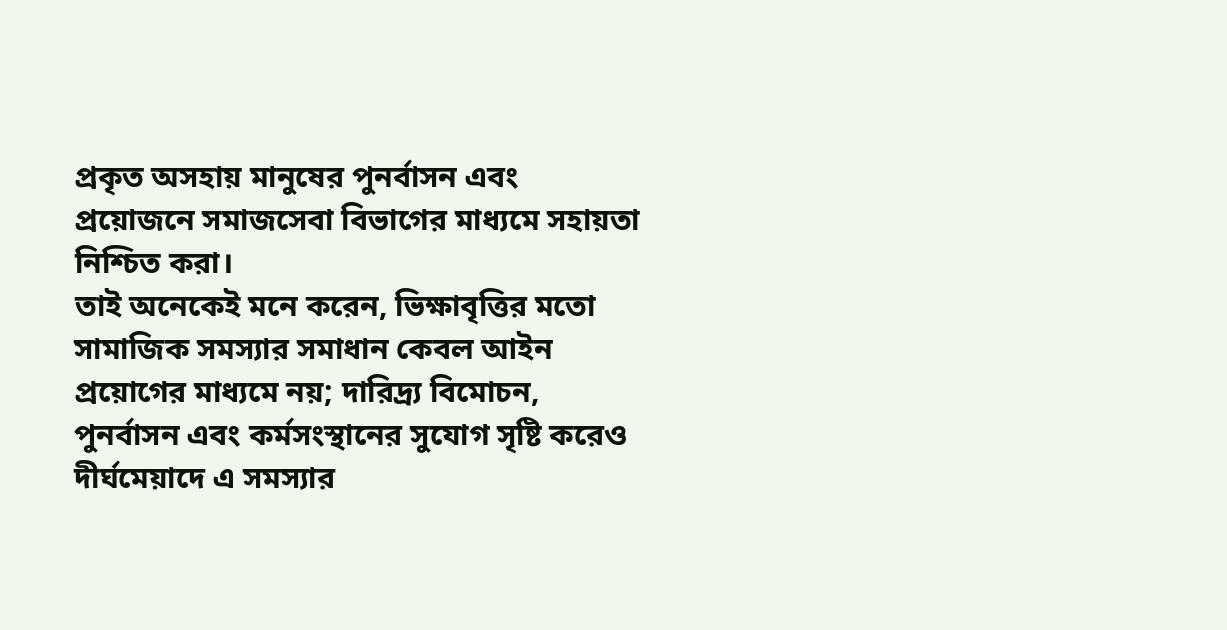প্রকৃত অসহায় মানুষের পুনর্বাসন এবং প্রয়োজনে সমাজসেবা বিভাগের মাধ্যমে সহায়তা নিশ্চিত করা।
তাই অনেকেই মনে করেন, ভিক্ষাবৃত্তির মতো সামাজিক সমস্যার সমাধান কেবল আইন প্রয়োগের মাধ্যমে নয়; দারিদ্র্য বিমোচন, পুনর্বাসন এবং কর্মসংস্থানের সুযোগ সৃষ্টি করেও দীর্ঘমেয়াদে এ সমস্যার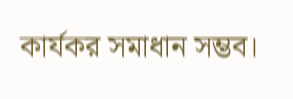কার্যকর সমাধান সম্ভব।